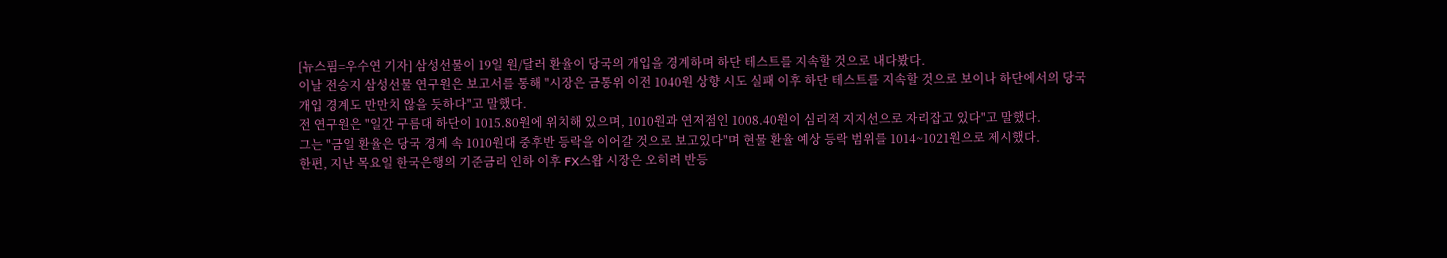[뉴스핌=우수연 기자] 삼성선물이 19일 원/달러 환율이 당국의 개입을 경계하며 하단 테스트를 지속할 것으로 내다봤다.
이날 전승지 삼성선물 연구원은 보고서를 통해 "시장은 금통위 이전 1040원 상향 시도 실패 이후 하단 테스트를 지속할 것으로 보이나 하단에서의 당국 개입 경계도 만만치 않을 듯하다"고 말했다.
전 연구원은 "일간 구름대 하단이 1015.80원에 위치해 있으며, 1010원과 연저점인 1008.40원이 심리적 지지선으로 자리잡고 있다"고 말했다.
그는 "금일 환율은 당국 경계 속 1010원대 중후반 등락을 이어갈 것으로 보고있다"며 현물 환율 예상 등락 범위를 1014~1021원으로 제시했다.
한편, 지난 목요일 한국은행의 기준금리 인하 이후 FX스왑 시장은 오히려 반등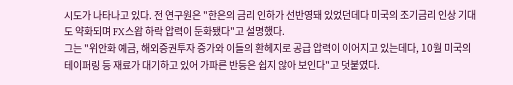시도가 나타나고 있다. 전 연구원은 "한은의 금리 인하가 선반영돼 있었던데다 미국의 조기금리 인상 기대도 약화되며 FX스왑 하락 압력이 둔화됐다"고 설명했다.
그는 "위안화 예금, 해외증권투자 증가와 이들의 환헤지로 공급 압력이 이어지고 있는데다, 10월 미국의 테이퍼링 등 재료가 대기하고 있어 가파른 반등은 쉽지 않아 보인다"고 덧붙였다.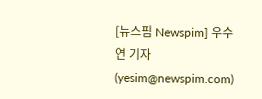[뉴스핌 Newspim] 우수연 기자 (yesim@newspim.com)